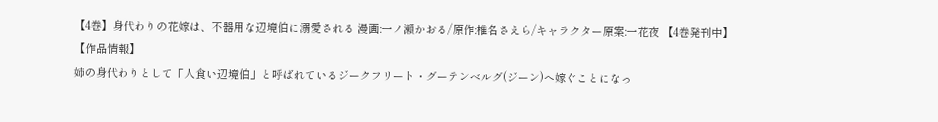【4巻】身代わりの花嫁は、不器用な辺境伯に溺愛される 漫画:一ノ瀬かおる/原作:椎名さえら/キャラクター原案:一花夜 【4巻発刊中】
【作品情報】
姉の身代わりとして「人食い辺境伯」と呼ばれているジークフリート・グーテンベルグ(ジーン)へ嫁ぐことになっ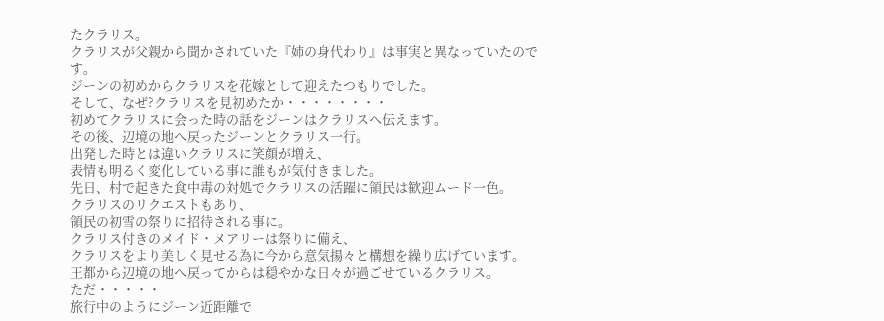たクラリス。
クラリスが父親から聞かされていた『姉の身代わり』は事実と異なっていたのです。
ジーンの初めからクラリスを花嫁として迎えたつもりでした。
そして、なぜ?クラリスを見初めたか・・・・・・・・
初めてクラリスに会った時の話をジーンはクラリスへ伝えます。
その後、辺境の地へ戻ったジーンとクラリス一行。
出発した時とは違いクラリスに笑顔が増え、
表情も明るく変化している事に誰もが気付きました。
先日、村で起きた食中毒の対処でクラリスの活躍に領民は歓迎ムード一色。
クラリスのリクエストもあり、
領民の初雪の祭りに招待される事に。
クラリス付きのメイド・メアリーは祭りに備え、
クラリスをより美しく見せる為に今から意気揚々と構想を繰り広げています。
王都から辺境の地へ戻ってからは穏やかな日々が過ごせているクラリス。
ただ・・・・・
旅行中のようにジーン近距離で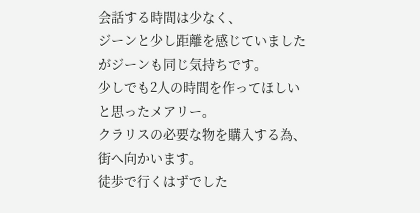会話する時間は少なく、
ジーンと少し距離を感じていましたがジーンも同じ気持ちです。
少しでも2人の時間を作ってほしいと思ったメアリー。
クラリスの必要な物を購入する為、街へ向かいます。
徒歩で行くはずでした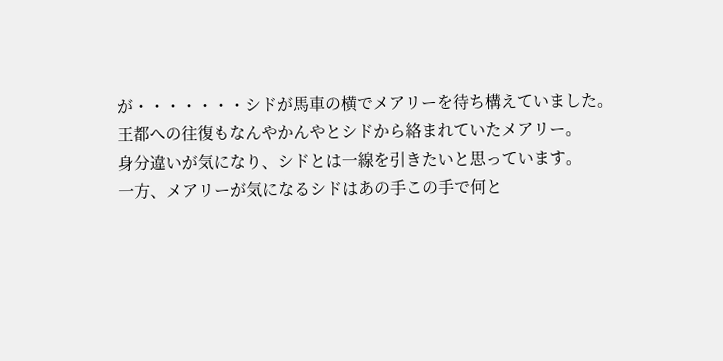が・・・・・・・シドが馬車の横でメアリーを待ち構えていました。
王都への往復もなんやかんやとシドから絡まれていたメアリー。
身分違いが気になり、シドとは一線を引きたいと思っています。
一方、メアリーが気になるシドはあの手この手で何と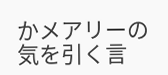かメアリーの気を引く言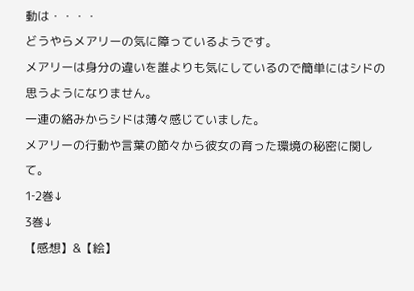動は・・・・
どうやらメアリーの気に障っているようです。
メアリーは身分の違いを誰よりも気にしているので簡単にはシドの思うようになりません。
一連の絡みからシドは薄々感じていました。
メアリーの行動や言葉の節々から彼女の育った環境の秘密に関して。
1‐2巻↓
3巻↓
【感想】&【絵】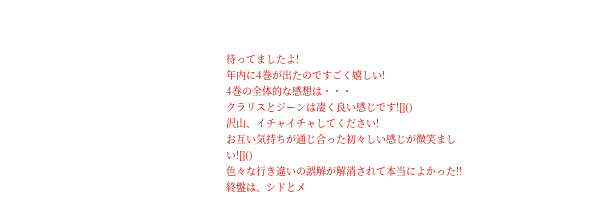待ってましたよ!
年内に4巻が出たのですごく嬉しい!
4巻の全体的な感想は・・・
クラリスとジーンは凄く良い感じです![]()
沢山、イチャイチャしてください!
お互い気持ちが通じ合った初々しい感じが微笑ましい![]()
色々な行き違いの誤解が解消されて本当によかった!!
終盤は、シドとメ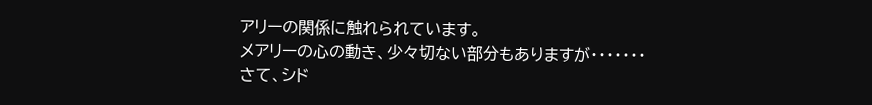アリーの関係に触れられています。
メアリーの心の動き、少々切ない部分もありますが・・・・・・・
さて、シド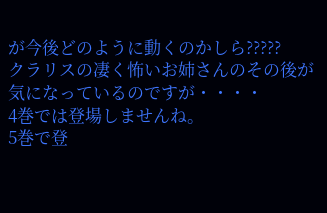が今後どのように動くのかしら?????
クラリスの凄く怖いお姉さんのその後が気になっているのですが・・・・
4巻では登場しませんね。
5巻で登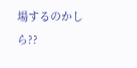場するのかしら??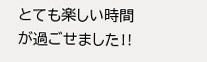とても楽しい時間が過ごせました‼